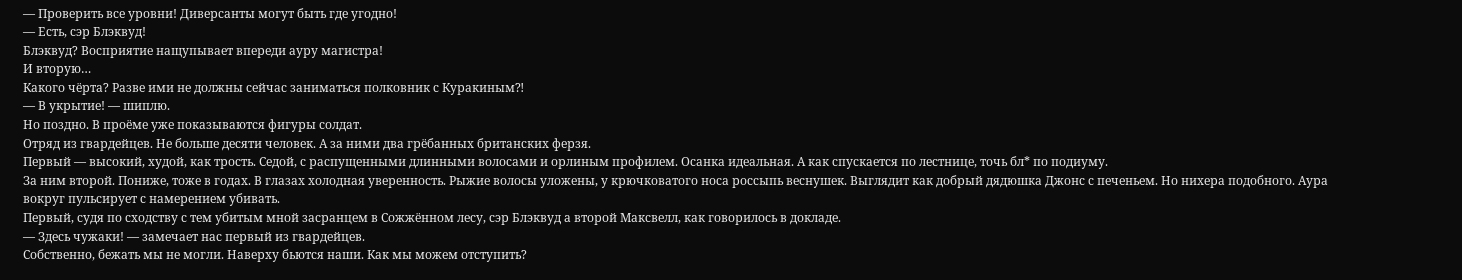— Проверить все уровни! Диверсанты могут быть где угодно!
— Есть, сэр Блэквуд!
Блэквуд? Восприятие нащупывает впереди ауру магистра!
И вторую…
Какого чёрта? Разве ими не должны сейчас заниматься полковник с Куракиным⁈
— В укрытие! — шиплю.
Но поздно. В проёме уже показываются фигуры солдат.
Отряд из гвардейцев. Не больше десяти человек. А за ними два грёбанных британских ферзя.
Первый — высокий, худой, как трость. Седой, с распущенными длинными волосами и орлиным профилем. Осанка идеальная. А как спускается по лестнице, точь бл* по подиуму.
За ним второй. Пониже, тоже в годах. В глазах холодная уверенность. Рыжие волосы уложены, у крючковатого носа россыпь веснушек. Выглядит как добрый дядюшка Джонс с печеньем. Но нихера подобного. Аура вокруг пульсирует с намерением убивать.
Первый, судя по сходству с тем убитым мной засранцем в Сожжённом лесу, сэр Блэквуд а второй Максвелл, как говорилось в докладе.
— Здесь чужаки! — замечает нас первый из гвардейцев.
Собственно, бежать мы не могли. Наверху бьются наши. Как мы можем отступить?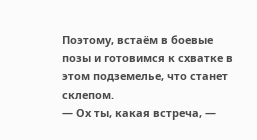Поэтому, встаём в боевые позы и готовимся к схватке в этом подземелье, что станет склепом.
— Ох ты, какая встреча, —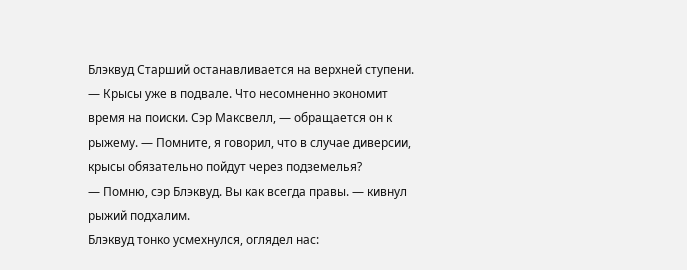Блэквуд Старший останавливается на верхней ступени. — Крысы уже в подвале. Что несомненно экономит время на поиски. Сэр Максвелл, — обращается он к рыжему. — Помните, я говорил, что в случае диверсии, крысы обязательно пойдут через подземелья?
— Помню, сэр Блэквуд. Вы как всегда правы. — кивнул рыжий подхалим.
Блэквуд тонко усмехнулся, оглядел нас: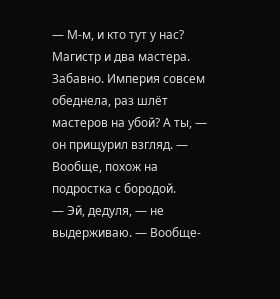— М-м, и кто тут у нас? Магистр и два мастера. Забавно. Империя совсем обеднела, раз шлёт мастеров на убой? А ты, — он прищурил взгляд. — Вообще, похож на подростка с бородой.
— Эй, дедуля, — не выдерживаю. — Вообще-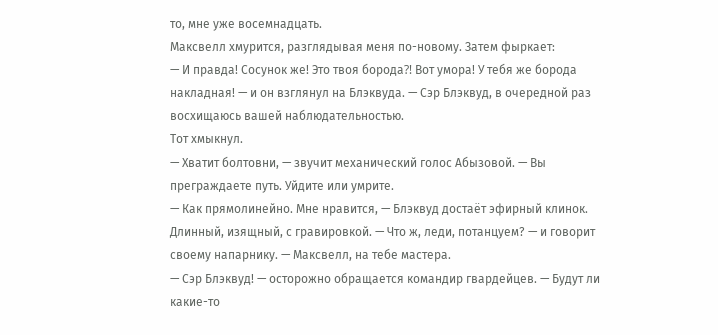то, мне уже восемнадцать.
Максвелл хмурится, разглядывая меня по-новому. Затем фыркает:
— И правда! Сосунок же! Это твоя борода⁈ Вот умора! У тебя же борода накладная! — и он взглянул на Блэквуда. — Сэр Блэквуд, в очередной раз восхищаюсь вашей наблюдательностью.
Тот хмыкнул.
— Хватит болтовни, — звучит механический голос Абызовой. — Вы преграждаете путь. Уйдите или умрите.
— Как прямолинейно. Мне нравится, — Блэквуд достаёт эфирный клинок. Длинный, изящный, с гравировкой. — Что ж, леди, потанцуем? — и говорит своему напарнику. — Максвелл, на тебе мастера.
— Сэр Блэквуд! — осторожно обращается командир гвардейцев. — Будут ли какие-то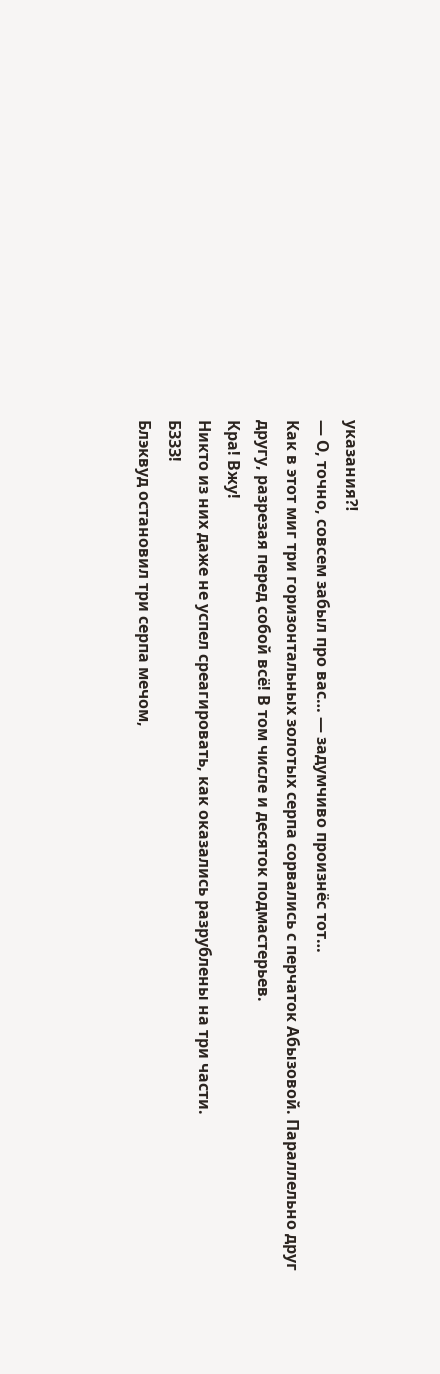указания⁈
— О, точно, совсем забыл про вас… — задумчиво произнёс тот…
Как в этот миг три горизонтальных золотых серпа сорвались с перчаток Абызовой. Параллельно друг другу, разрезая перед собой всё! В том числе и десяток подмастерьев.
Кра! Вжу!
Никто из них даже не успел среагировать, как оказались разрублены на три части.
БЗЗЗ!
Блэквуд остановил три серпа мечом,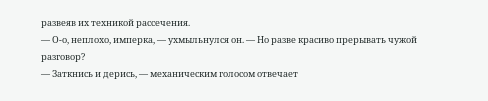развеяв их техникой рассечения.
— О-о, неплохо, имперка, — ухмыльнулся он. — Но разве красиво прерывать чужой разговор?
— Заткнись и дерись, — механическим голосом отвечает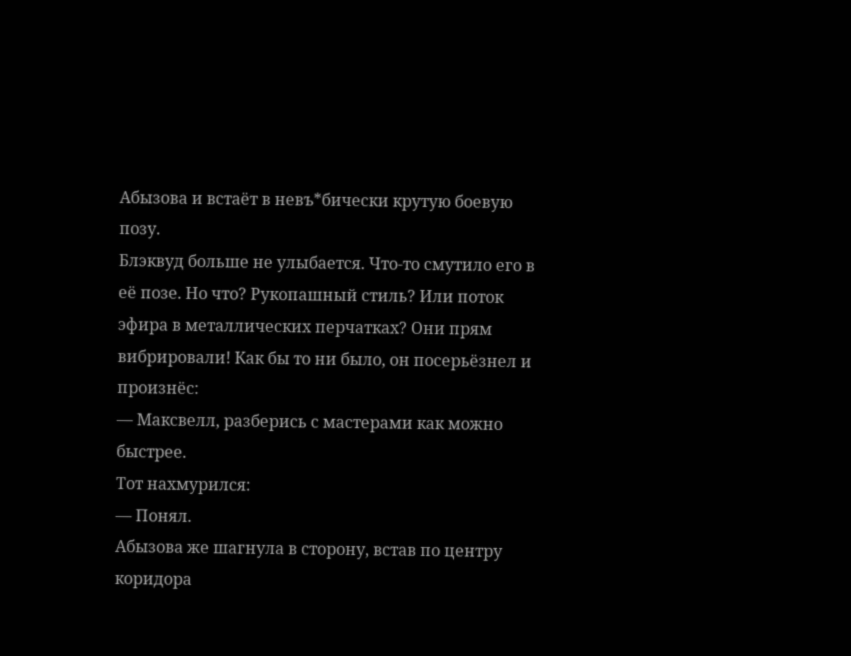Абызова и встаёт в невъ*бически крутую боевую позу.
Блэквуд больше не улыбается. Что-то смутило его в её позе. Но что? Рукопашный стиль? Или поток эфира в металлических перчатках? Они прям вибрировали! Как бы то ни было, он посерьёзнел и произнёс:
— Максвелл, разберись с мастерами как можно быстрее.
Тот нахмурился:
— Понял.
Абызова же шагнула в сторону, встав по центру коридора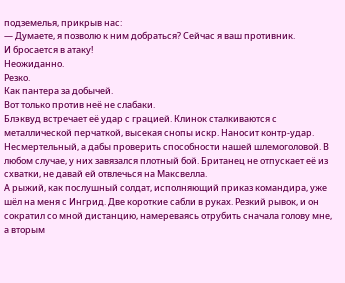подземелья, прикрыв нас:
— Думаете, я позволю к ним добраться? Сейчас я ваш противник.
И бросается в атаку!
Неожиданно.
Резко.
Как пантера за добычей.
Вот только против неё не слабаки.
Блэквуд встречает её удар с грацией. Клинок сталкиваются с металлической перчаткой, высекая снопы искр. Наносит контр-удар. Несмертельный, а дабы проверить способности нашей шлемоголовой. В любом случае, у них завязался плотный бой. Британец не отпускает её из схватки, не давай ей отвлечься на Максвелла.
А рыжий, как послушный солдат, исполняющий приказ командира, уже шёл на меня с Ингрид. Две короткие сабли в руках. Резкий рывок, и он сократил со мной дистанцию, намереваясь отрубить сначала голову мне, а вторым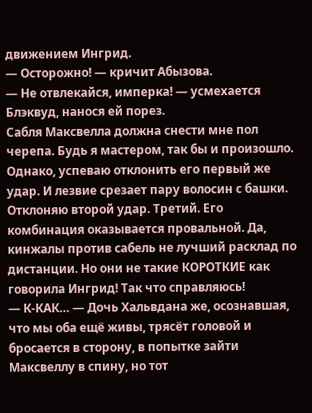движением Ингрид.
— Осторожно! — кричит Абызова.
— Не отвлекайся, имперка! — усмехается Блэквуд, нанося ей порез.
Сабля Максвелла должна снести мне пол черепа. Будь я мастером, так бы и произошло.
Однако, успеваю отклонить его первый же удар. И лезвие срезает пару волосин с башки. Отклоняю второй удар. Третий. Его комбинация оказывается провальной. Да, кинжалы против сабель не лучший расклад по дистанции. Но они не такие КОРОТКИЕ как говорила Ингрид! Так что справляюсь!
— К-КАК… — Дочь Хальвдана же, осознавшая, что мы оба ещё живы, трясёт головой и бросается в сторону, в попытке зайти Максвеллу в спину, но тот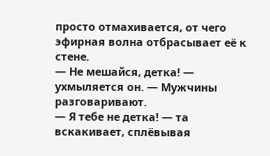просто отмахивается, от чего эфирная волна отбрасывает её к стене.
— Не мешайся, детка! — ухмыляется он. — Мужчины разговаривают.
— Я тебе не детка! — та вскакивает, сплёвывая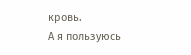кровь.
А я пользуюсь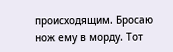происходящим. Бросаю нож ему в морду. Тот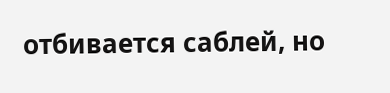отбивается саблей, но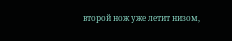второй нож уже летит низом,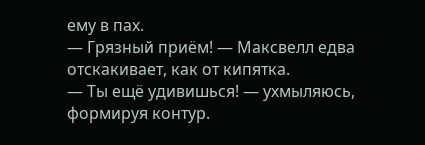ему в пах.
— Грязный приём! — Максвелл едва отскакивает, как от кипятка.
— Ты ещё удивишься! — ухмыляюсь, формируя контур.